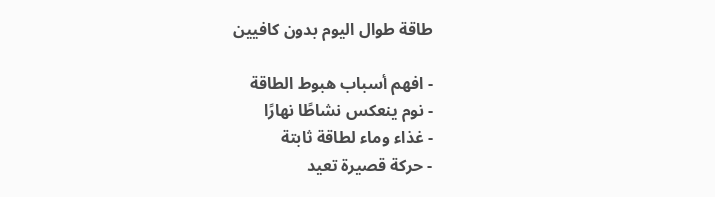طاقة طوال اليوم بدون كافيين

- افهم أسباب هبوط الطاقة
- نوم ينعكس نشاطًا نهارًا
- غذاء وماء لطاقة ثابتة
- حركة قصيرة تعيد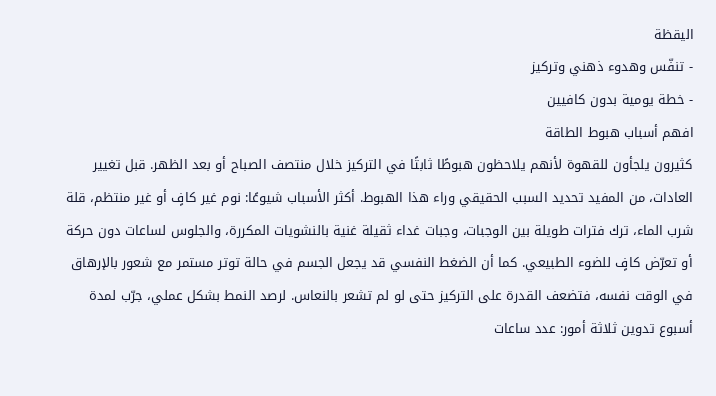اليقظة
- تنفّس وهدوء ذهني وتركيز
- خطة يومية بدون كافيين
افهم أسباب هبوط الطاقة
كثيرون يلجأون للقهوة لأنهم يلاحظون هبوطًا ثابتًا في التركيز خلال منتصف الصباح أو بعد الظهر. قبل تغيير العادات، من المفيد تحديد السبب الحقيقي وراء هذا الهبوط. أكثر الأسباب شيوعًا: نوم غير كافٍ أو غير منتظم، قلة شرب الماء، ترك فترات طويلة بين الوجبات، وجبات غداء ثقيلة غنية بالنشويات المكررة، والجلوس لساعات دون حركة أو تعرّض كافٍ للضوء الطبيعي. كما أن الضغط النفسي قد يجعل الجسم في حالة توتر مستمر مع شعور بالإرهاق في الوقت نفسه، فتضعف القدرة على التركيز حتى لو لم تشعر بالنعاس. لرصد النمط بشكل عملي، جرّب لمدة أسبوع تدوين ثلاثة أمور: عدد ساعات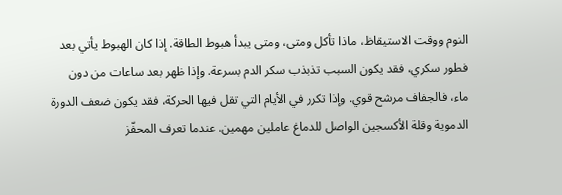النوم ووقت الاستيقاظ، ماذا تأكل ومتى، ومتى يبدأ هبوط الطاقة. إذا كان الهبوط يأتي بعد فطور سكري، فقد يكون السبب تذبذب سكر الدم بسرعة. وإذا ظهر بعد ساعات من دون ماء، فالجفاف مرشح قوي. وإذا تكرر في الأيام التي تقل فيها الحركة، فقد يكون ضعف الدورة الدموية وقلة الأكسجين الواصل للدماغ عاملين مهمين. عندما تعرف المحفّز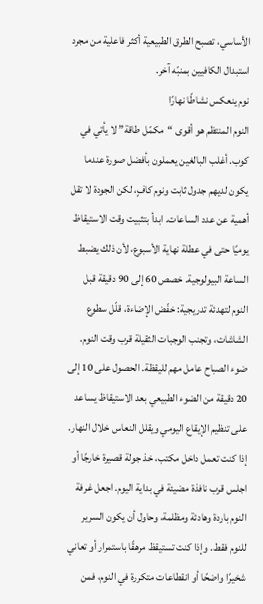الأساسي، تصبح الطرق الطبيعية أكثر فاعلية من مجرد استبدال الكافيين بمنبّه آخر.
نوم ينعكس نشاطًا نهارًا
النوم المنتظم هو أقوى “مكمّل طاقة” لا يأتي في كوب. أغلب البالغين يعملون بأفضل صورة عندما يكون لديهم جدول ثابت ونوم كافٍ، لكن الجودة لا تقل أهمية عن عدد الساعات. ابدأ بتثبيت وقت الاستيقاظ يوميًا حتى في عطلة نهاية الأسبوع، لأن ذلك يضبط الساعة البيولوجية. خصص 60 إلى 90 دقيقة قبل النوم لتهدئة تدريجية: خفّض الإضاءة، قلّل سطوع الشاشات، وتجنب الوجبات الثقيلة قرب وقت النوم. ضوء الصباح عامل مهم لليقظة. الحصول على 10 إلى 20 دقيقة من الضوء الطبيعي بعد الاستيقاظ يساعد على تنظيم الإيقاع اليومي ويقلل النعاس خلال النهار. إذا كنت تعمل داخل مكتب، خذ جولة قصيرة خارجًا أو اجلس قرب نافذة مضيئة في بداية اليوم. اجعل غرفة النوم باردة وهادئة ومظلمة، وحاول أن يكون السرير للنوم فقط. وإذا كنت تستيقظ مرهقًا باستمرار أو تعاني شخيرًا واضحًا أو انقطاعات متكررة في النوم، فمن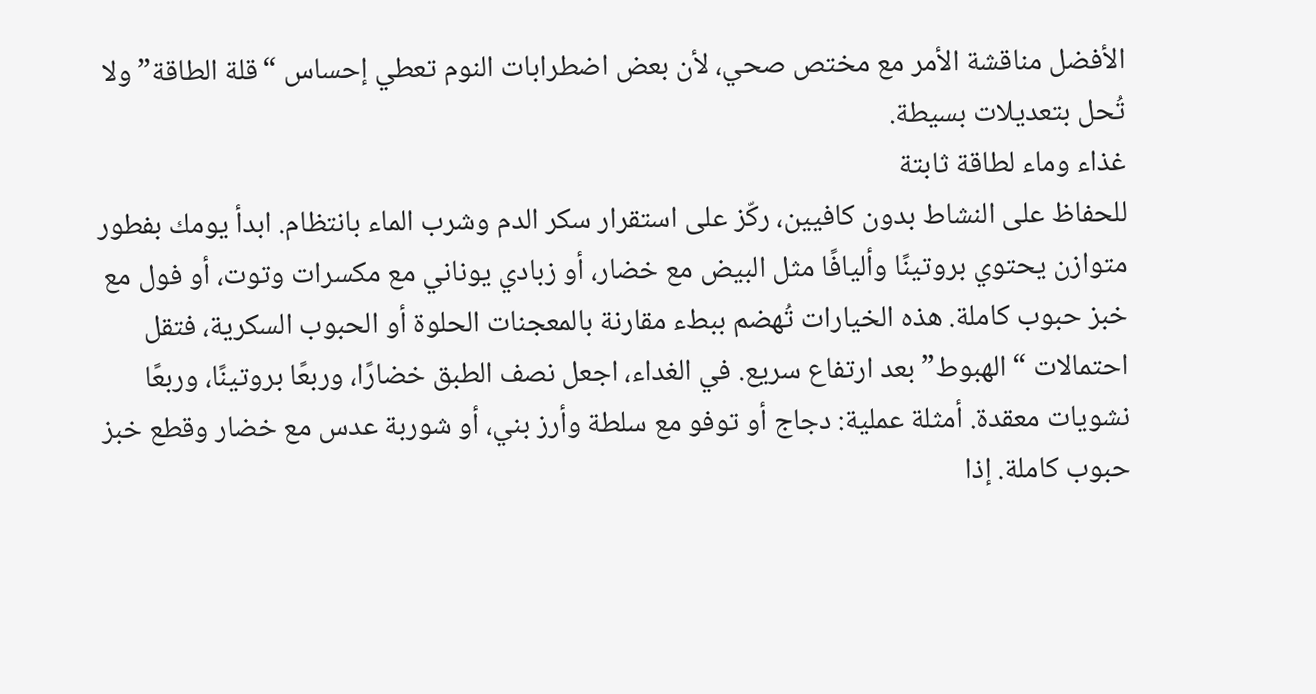الأفضل مناقشة الأمر مع مختص صحي، لأن بعض اضطرابات النوم تعطي إحساس “قلة الطاقة” ولا تُحل بتعديلات بسيطة.
غذاء وماء لطاقة ثابتة
للحفاظ على النشاط بدون كافيين، ركّز على استقرار سكر الدم وشرب الماء بانتظام. ابدأ يومك بفطور متوازن يحتوي بروتينًا وأليافًا مثل البيض مع خضار، أو زبادي يوناني مع مكسرات وتوت، أو فول مع خبز حبوب كاملة. هذه الخيارات تُهضم ببطء مقارنة بالمعجنات الحلوة أو الحبوب السكرية، فتقل احتمالات “الهبوط” بعد ارتفاع سريع. في الغداء، اجعل نصف الطبق خضارًا، وربعًا بروتينًا، وربعًا نشويات معقدة. أمثلة عملية: دجاج أو توفو مع سلطة وأرز بني، أو شوربة عدس مع خضار وقطع خبز حبوب كاملة. إذا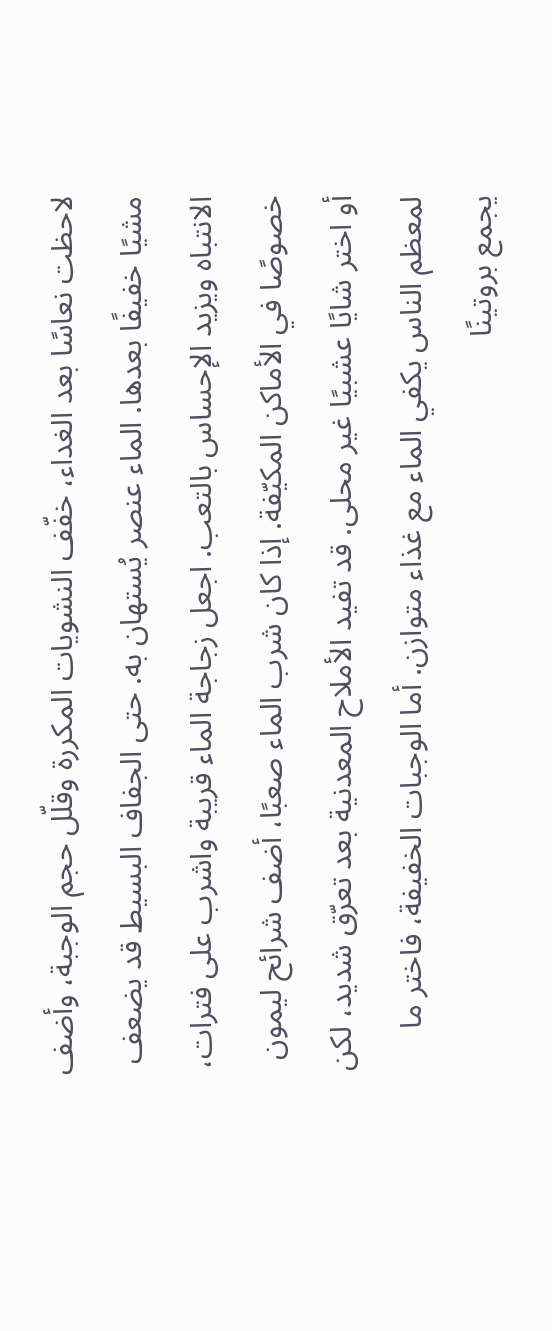لاحظت نعاسًا بعد الغداء، خفّف النشويات المكررة وقلّل حجم الوجبة، وأضف مشيًا خفيفًا بعدها. الماء عنصر يُستهان به. حتى الجفاف البسيط قد يضعف الانتباه ويزيد الإحساس بالتعب. اجعل زجاجة الماء قريبة واشرب على فترات، خصوصًا في الأماكن المكيّفة. إذا كان شرب الماء صعبًا، أضف شرائح ليمون أو اختر شايًا عشبيًا غير محلى. قد تفيد الأملاح المعدنية بعد تعرّق شديد، لكن لمعظم الناس يكفي الماء مع غذاء متوازن. أما الوجبات الخفيفة، فاختر ما يجمع بروتينًا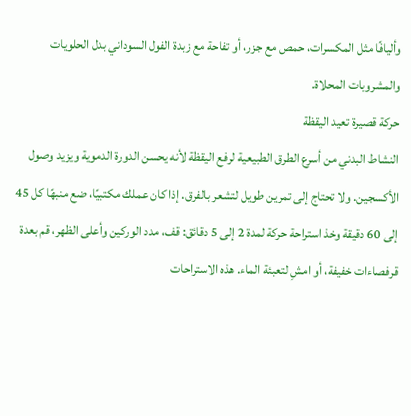وأليافًا مثل المكسرات، حمص مع جزر، أو تفاحة مع زبدة الفول السوداني بدل الحلويات والمشروبات المحلاة.
حركة قصيرة تعيد اليقظة
النشاط البدني من أسرع الطرق الطبيعية لرفع اليقظة لأنه يحسن الدورة الدموية ويزيد وصول الأكسجين. ولا تحتاج إلى تمرين طويل لتشعر بالفرق. إذا كان عملك مكتبيًا، ضع منبهًا كل 45 إلى 60 دقيقة وخذ استراحة حركة لمدة 2 إلى 5 دقائق: قف، مدد الوركين وأعلى الظهر، قم بعدة قرفصاءات خفيفة، أو امشِ لتعبئة الماء. هذه الاستراحات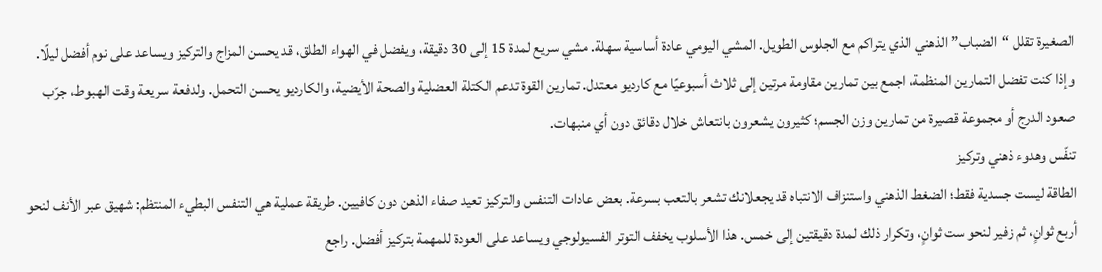الصغيرة تقلل “الضباب” الذهني الذي يتراكم مع الجلوس الطويل. المشي اليومي عادة أساسية سهلة. مشي سريع لمدة 15 إلى 30 دقيقة، ويفضل في الهواء الطلق، قد يحسن المزاج والتركيز ويساعد على نوم أفضل ليلًا. وإذا كنت تفضل التمارين المنظمة، اجمع بين تمارين مقاومة مرتين إلى ثلاث أسبوعيًا مع كارديو معتدل. تمارين القوة تدعم الكتلة العضلية والصحة الأيضية، والكارديو يحسن التحمل. ولدفعة سريعة وقت الهبوط، جرّب صعود الدرج أو مجموعة قصيرة من تمارين وزن الجسم؛ كثيرون يشعرون بانتعاش خلال دقائق دون أي منبهات.
تنفّس وهدوء ذهني وتركيز
الطاقة ليست جسدية فقط؛ الضغط الذهني واستنزاف الانتباه قد يجعلانك تشعر بالتعب بسرعة. بعض عادات التنفس والتركيز تعيد صفاء الذهن دون كافيين. طريقة عملية هي التنفس البطيء المنتظم: شهيق عبر الأنف لنحو أربع ثوانٍ، ثم زفير لنحو ست ثوانٍ، وتكرار ذلك لمدة دقيقتين إلى خمس. هذا الأسلوب يخفف التوتر الفسيولوجي ويساعد على العودة للمهمة بتركيز أفضل. راجع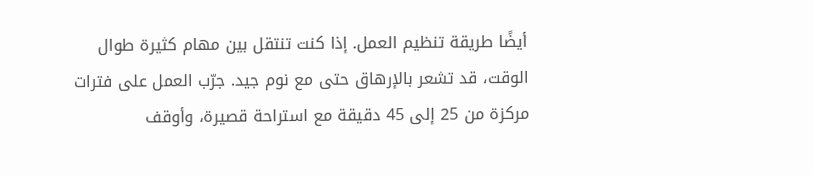أيضًا طريقة تنظيم العمل. إذا كنت تنتقل بين مهام كثيرة طوال الوقت، قد تشعر بالإرهاق حتى مع نوم جيد. جرّب العمل على فترات مركزة من 25 إلى 45 دقيقة مع استراحة قصيرة، وأوقف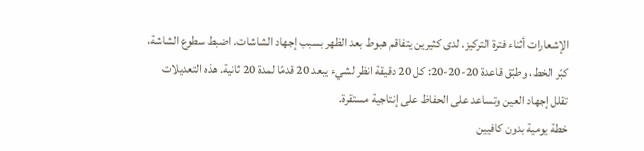الإشعارات أثناء فترة التركيز. لدى كثيرين يتفاقم هبوط بعد الظهر بسبب إجهاد الشاشات. اضبط سطوع الشاشة، كبّر الخط، وطبّق قاعدة 20-20-20: كل 20 دقيقة انظر لشيء يبعد 20 قدمًا لمدة 20 ثانية. هذه التعديلات تقلل إجهاد العين وتساعد على الحفاظ على إنتاجية مستقرة.
خطة يومية بدون كافيين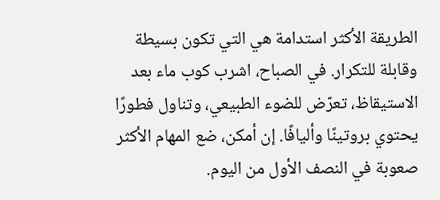الطريقة الأكثر استدامة هي التي تكون بسيطة وقابلة للتكرار. في الصباح، اشرب كوب ماء بعد الاستيقاظ، تعرّض للضوء الطبيعي، وتناول فطورًا يحتوي بروتينًا وأليافًا. إن أمكن، ضع المهام الأكثر صعوبة في النصف الأول من اليوم.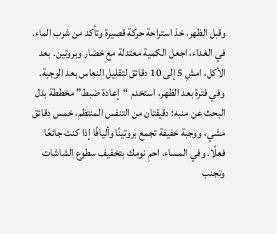وقبل الظهر، خذ استراحة حركة قصيرة وتأكد من شرب الماء. في الغداء، اجعل الكمية معتدلة مع خضار وبروتين. بعد الأكل، امشِ 5 إلى 10 دقائق لتقليل النعاس بعد الوجبة. وفي فترة بعد الظهر، استخدم “إعادة ضبط” مخططة بدل البحث عن منبه: دقيقتان من التنفس المنتظم، خمس دقائق مشي، ووجبة خفيفة تجمع بروتينًا وأليافًا إذا كنت جائعًا فعلًا. وفي المساء، احمِ نومك بتخفيف سطوع الشاشات وتجنب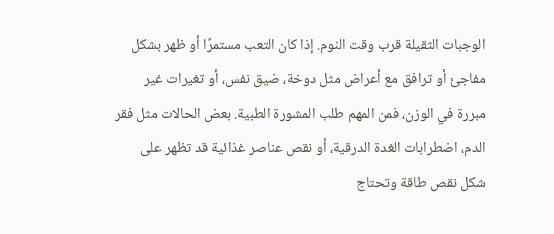الوجبات الثقيلة قرب وقت النوم. إذا كان التعب مستمرًا أو ظهر بشكل مفاجئ أو ترافق مع أعراض مثل دوخة، ضيق نفس، أو تغيرات غير مبررة في الوزن، فمن المهم طلب المشورة الطبية. بعض الحالات مثل فقر الدم، اضطرابات الغدة الدرقية، أو نقص عناصر غذائية قد تظهر على شكل نقص طاقة وتحتاج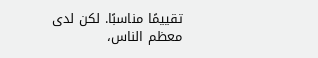تقييمًا مناسبًا. لكن لدى معظم الناس،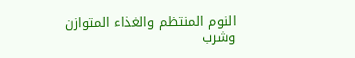النوم المنتظم والغذاء المتوازن وشرب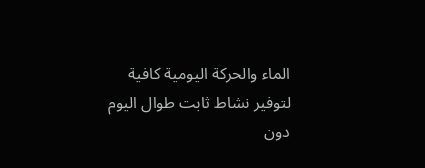الماء والحركة اليومية كافية لتوفير نشاط ثابت طوال اليوم دون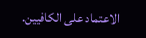الاعتماد على الكافيين.